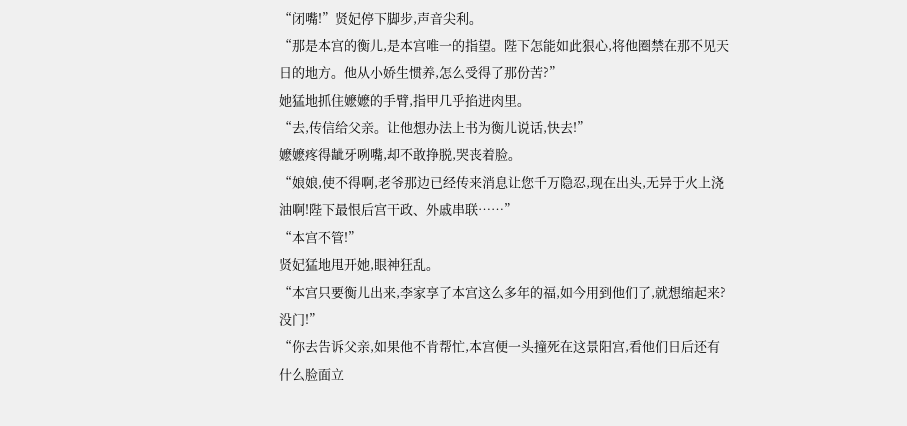“闭嘴!”贤妃停下脚步,声音尖利。
“那是本宫的衡儿,是本宫唯一的指望。陛下怎能如此狠心,将他圈禁在那不见天日的地方。他从小娇生惯养,怎么受得了那份苦?”
她猛地抓住嬷嬷的手臂,指甲几乎掐进肉里。
“去,传信给父亲。让他想办法上书为衡儿说话,快去!”
嬷嬷疼得龇牙咧嘴,却不敢挣脱,哭丧着脸。
“娘娘,使不得啊,老爷那边已经传来消息让您千万隐忍,现在出头,无异于火上浇油啊!陛下最恨后宫干政、外戚串联……”
“本宫不管!”
贤妃猛地甩开她,眼神狂乱。
“本宫只要衡儿出来,李家享了本宫这么多年的福,如今用到他们了,就想缩起来?没门!”
“你去告诉父亲,如果他不肯帮忙,本宫便一头撞死在这景阳宫,看他们日后还有什么脸面立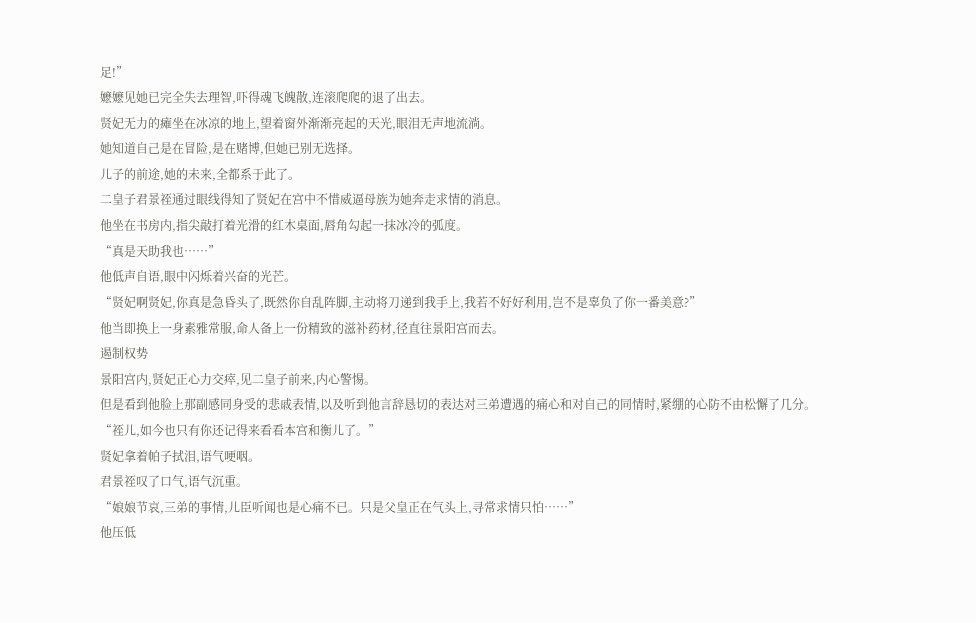足!”
嬷嬷见她已完全失去理智,吓得魂飞魄散,连滚爬爬的退了出去。
贤妃无力的瘫坐在冰凉的地上,望着窗外渐渐亮起的天光,眼泪无声地流淌。
她知道自己是在冒险,是在赌博,但她已别无选择。
儿子的前途,她的未来,全都系于此了。
二皇子君景祬通过眼线得知了贤妃在宫中不惜威逼母族为她奔走求情的消息。
他坐在书房内,指尖敲打着光滑的红木桌面,唇角勾起一抹冰冷的弧度。
“真是天助我也……”
他低声自语,眼中闪烁着兴奋的光芒。
“贤妃啊贤妃,你真是急昏头了,既然你自乱阵脚,主动将刀递到我手上,我若不好好利用,岂不是辜负了你一番美意?”
他当即换上一身素雅常服,命人备上一份精致的滋补药材,径直往景阳宫而去。
遏制权势
景阳宫内,贤妃正心力交瘁,见二皇子前来,内心警惕。
但是看到他脸上那副感同身受的悲戚表情,以及听到他言辞恳切的表达对三弟遭遇的痛心和对自己的同情时,紧绷的心防不由松懈了几分。
“祬儿,如今也只有你还记得来看看本宫和衡儿了。”
贤妃拿着帕子拭泪,语气哽咽。
君景祬叹了口气,语气沉重。
“娘娘节哀,三弟的事情,儿臣听闻也是心痛不已。只是父皇正在气头上,寻常求情只怕……”
他压低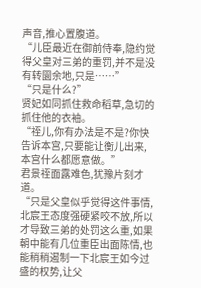声音,推心置腹道。
“儿臣最近在御前侍奉,隐约觉得父皇对三弟的重罚,并不是没有转圜余地,只是……”
“只是什么?”
贤妃如同抓住救命稻草,急切的抓住他的衣袖。
“祬儿,你有办法是不是?你快告诉本宫,只要能让衡儿出来,本宫什么都愿意做。”
君景祬面露难色,犹豫片刻才道。
“只是父皇似乎觉得这件事情,北宸王态度强硬紧咬不放,所以才导致三弟的处罚这么重,如果朝中能有几位重臣出面陈情,也能稍稍遏制一下北宸王如今过盛的权势,让父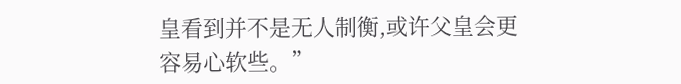皇看到并不是无人制衡,或许父皇会更容易心软些。”